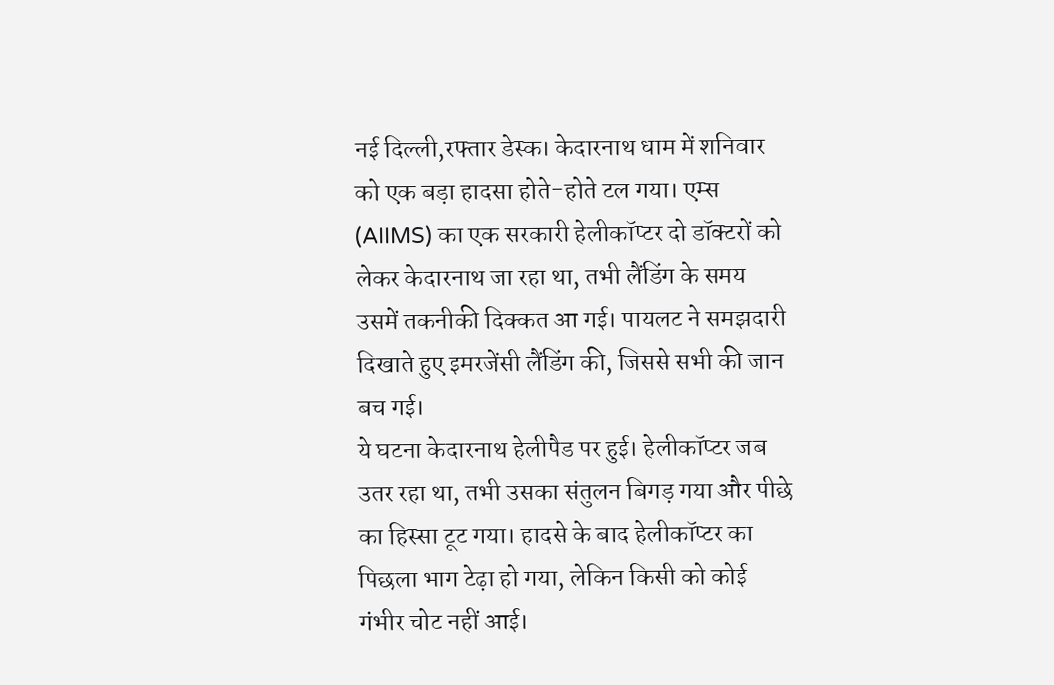नई दिल्ली,रफ्तार डेस्क। केदारनाथ धाम में शनिवार को एक बड़ा हादसा होते-होते टल गया। एम्स (AIIMS) का एक सरकारी हेलीकॉप्टर दो डॉक्टरों को लेकर केदारनाथ जा रहा था, तभी लैंडिंग के समय उसमें तकनीकी दिक्कत आ गई। पायलट ने समझदारी दिखाते हुए इमरजेंसी लैंडिंग की, जिससे सभी की जान बच गई।
ये घटना केदारनाथ हेलीपैड पर हुई। हेलीकॉप्टर जब उतर रहा था, तभी उसका संतुलन बिगड़ गया और पीछे का हिस्सा टूट गया। हादसे के बाद हेलीकॉप्टर का पिछला भाग टेढ़ा हो गया, लेकिन किसी को कोई गंभीर चोट नहीं आई।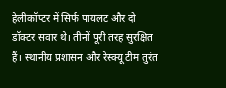हेलीकॉप्टर में सिर्फ पायलट और दो डॉक्टर सवार थे। तीनों पूरी तरह सुरक्षित हैं। स्थानीय प्रशासन और रेस्क्यू टीम तुरंत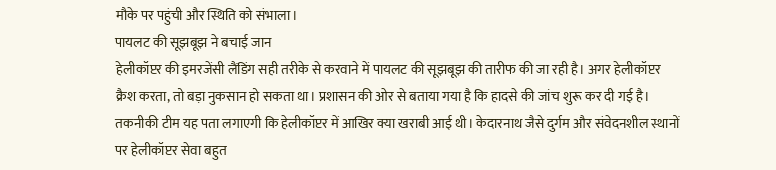मौके पर पहुंची और स्थिति को संभाला।
पायलट की सूझबूझ ने बचाई जान
हेलीकॉप्टर की इमरजेंसी लैंडिंग सही तरीके से करवाने में पायलट की सूझबूझ की तारीफ की जा रही है। अगर हेलीकॉप्टर क्रैश करता, तो बड़ा नुकसान हो सकता था। प्रशासन की ओर से बताया गया है कि हादसे की जांच शुरू कर दी गई है। तकनीकी टीम यह पता लगाएगी कि हेलीकॉप्टर में आखिर क्या खराबी आई थी। केदारनाथ जैसे दुर्गम और संवेदनशील स्थानों पर हेलीकॉप्टर सेवा बहुत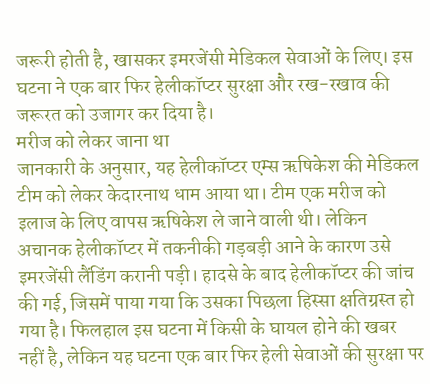जरूरी होती है, खासकर इमरजेंसी मेडिकल सेवाओं के लिए। इस घटना ने एक बार फिर हेलीकॉप्टर सुरक्षा और रख-रखाव की जरूरत को उजागर कर दिया है।
मरीज को लेकर जाना था
जानकारी के अनुसार, यह हेलीकॉप्टर एम्स ऋषिकेश की मेडिकल टीम को लेकर केदारनाथ धाम आया था। टीम एक मरीज को इलाज के लिए वापस ऋषिकेश ले जाने वाली थी। लेकिन अचानक हेलीकॉप्टर में तकनीकी गड़बड़ी आने के कारण उसे इमरजेंसी लैंडिंग करानी पड़ी। हादसे के बाद हेलीकॉप्टर की जांच की गई, जिसमें पाया गया कि उसका पिछला हिस्सा क्षतिग्रस्त हो गया है। फिलहाल इस घटना में किसी के घायल होने की खबर नहीं है, लेकिन यह घटना एक बार फिर हेली सेवाओं की सुरक्षा पर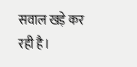सवाल खड़े कर रही है।